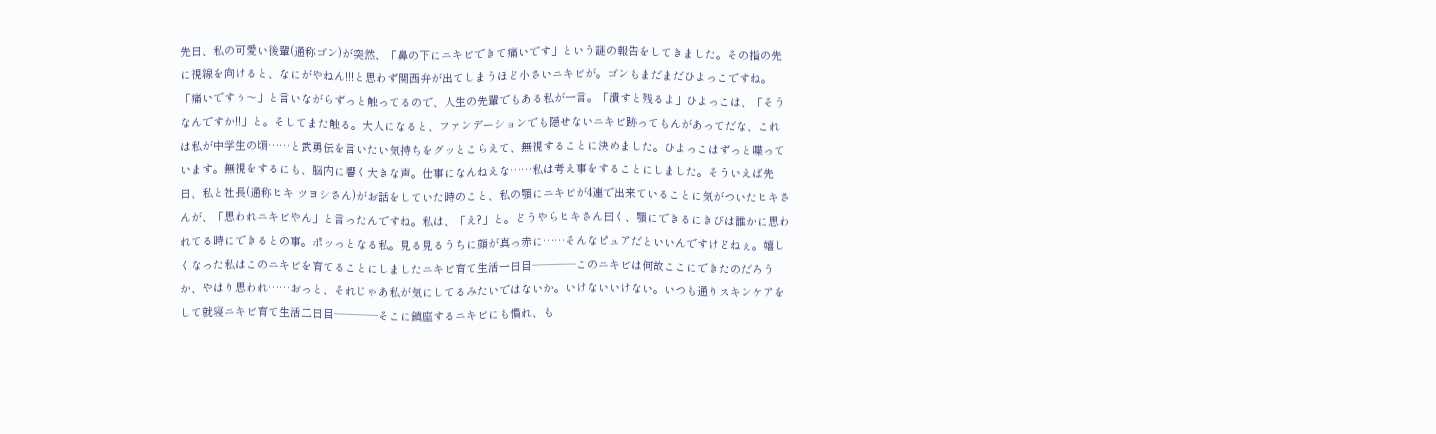先日、私の可愛い後輩(通称ゴン)が突然、「鼻の下にニキビできて痛いです」という謎の報告をしてきました。その指の先に視線を向けると、なにがやねん!!!と思わず関西弁が出てしまうほど小さいニキビが。ゴンもまだまだひよっこですね。「痛いですぅ〜」と言いながらずっと触ってるので、人生の先輩でもある私が一言。「潰すと残るよ」ひよっこは、「そうなんですか!!」と。そしてまた触る。大人になると、ファンデーションでも隠せないニキビ跡ってもんがあってだな、これは私が中学生の頃……と武勇伝を言いたい気持ちをグッとこらえて、無視することに決めました。ひよっこはずっと喋っています。無視をするにも、脳内に響く大きな声。仕事になんねえな……私は考え事をすることにしました。そういえば先日、私と社長(通称ヒキ ツヨシさん)がお話をしていた時のこと、私の顎にニキビが4連で出来ていることに気がついたヒキさんが、「思われニキビやん」と言ったんですね。私は、「え?」と。どうやらヒキさん曰く、顎にできるにきびは誰かに思われてる時にできるとの事。ポッっとなる私。見る見るうちに顔が真っ赤に……そんなピュアだといいんですけどねぇ。嬉しくなった私はこのニキビを育てることにしましたニキビ育て生活一日目────このニキビは何故ここにできたのだろうか、やはり思われ……おっと、それじゃあ私が気にしてるみたいではないか。いけないいけない。いつも通りスキンケアをして就寝ニキビ育て生活二日目────そこに鎮座するニキビにも慣れ、も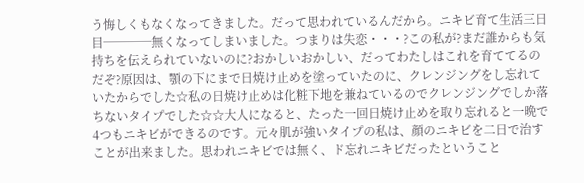う悔しくもなくなってきました。だって思われているんだから。ニキビ育て生活三日目────無くなってしまいました。つまりは失恋・・・?この私が?まだ誰からも気持ちを伝えられていないのに?おかしいおかしい、だってわたしはこれを育ててるのだぞ?原因は、顎の下にまで日焼け止めを塗っていたのに、クレンジングをし忘れていたからでした☆私の日焼け止めは化粧下地を兼ねているのでクレンジングでしか落ちないタイプでした☆☆大人になると、たった一回日焼け止めを取り忘れると一晩で4つもニキビができるのです。元々肌が強いタイプの私は、顔のニキビを二日で治すことが出来ました。思われニキビでは無く、ド忘れニキビだったということ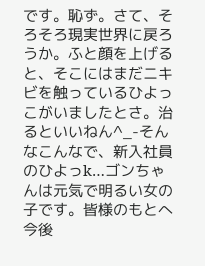です。恥ず。さて、そろそろ現実世界に戻ろうか。ふと顔を上げると、そこにはまだニキビを触っているひよっこがいましたとさ。治るといいねん^_-そんなこんなで、新入社員のひよっk…ゴンちゃんは元気で明るい女の子です。皆様のもとへ今後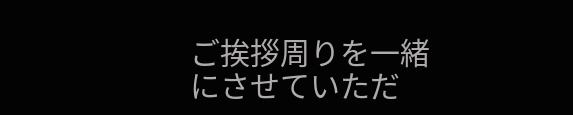ご挨拶周りを一緒にさせていただ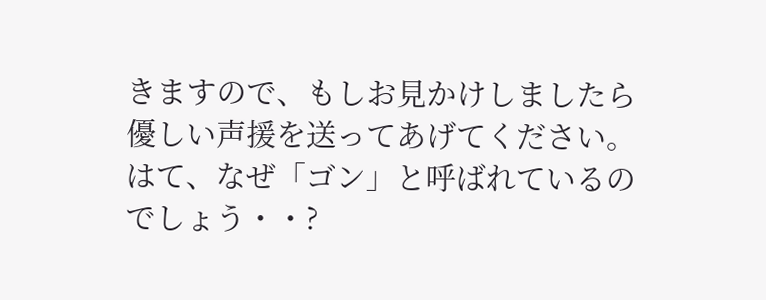きますので、もしお見かけしましたら優しい声援を送ってあげてください。はて、なぜ「ゴン」と呼ばれているのでしょう・・?